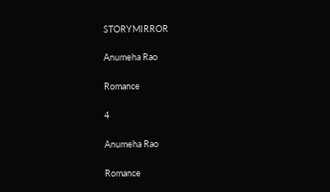STORYMIRROR

Anumeha Rao

Romance

4

Anumeha Rao

Romance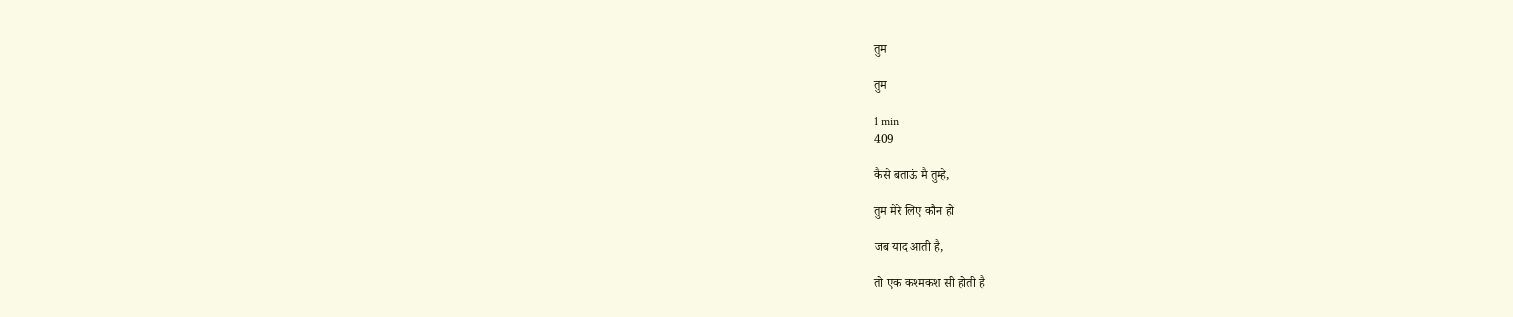तुम

तुम

1 min
409

कैसे बताऊं मै तुम्हे,

तुम मेरे लिए कौन हो

जब याद आती है,

तो एक कश्मकश सी होती है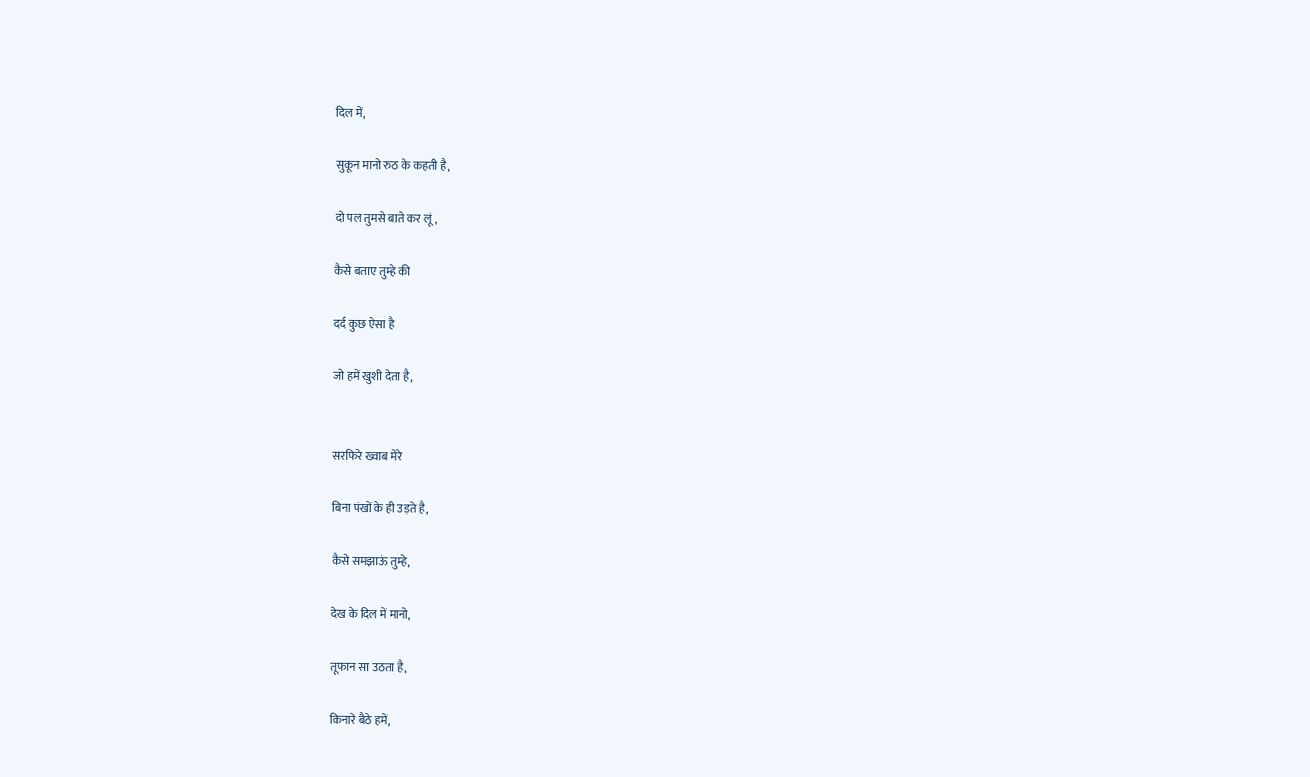दिल में,

सुकून मानो रुठ के कहती है,

दो पल तुमसे बाते कर लूं,

कैसे बताए तुम्हे की

दर्द कुछ ऐसा है

जो हमें खुशी देता है,


सरफिरे ख्वाब मेरे

बिना पंखों के ही उड़ते है,

कैसे समझाऊं तुम्हे,

देख के दिल में मानो,

तूफान सा उठता है,

किनारे बैठे हमें,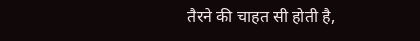तैरने की चाहत सी होती है,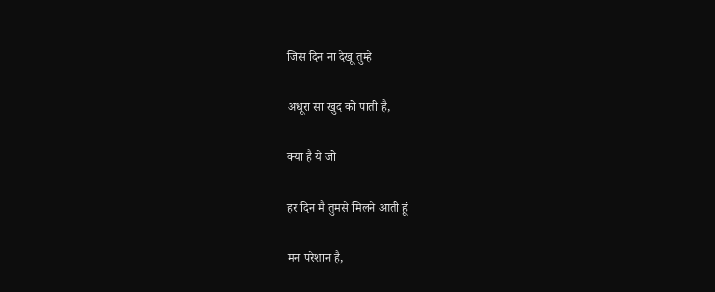जिस दिन ना देखू तुम्हे

अधूरा सा खुद को पाती है,

क्या है ये जो

हर दिन मै तुमसे मिलने आती हूं

मन परेशान है,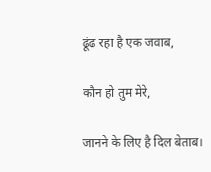ढूंढ रहा है एक जवाब,

कौन हो तुम मेरे,

जानने के लिए है दिल बेताब।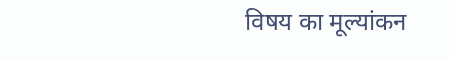विषय का मूल्यांकन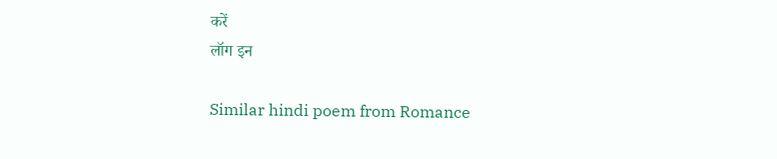करें
लॉग इन

Similar hindi poem from Romance